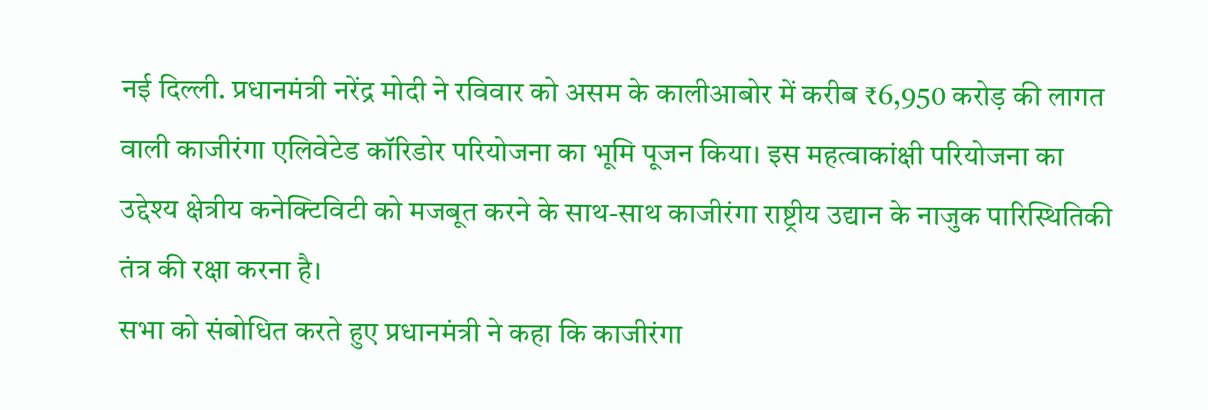नई दिल्ली. प्रधानमंत्री नरेंद्र मोदी ने रविवार को असम के कालीआबोर में करीब ₹6,950 करोड़ की लागत वाली काजीरंगा एलिवेटेड कॉरिडोर परियोजना का भूमि पूजन किया। इस महत्वाकांक्षी परियोजना का उद्देश्य क्षेत्रीय कनेक्टिविटी को मजबूत करने के साथ-साथ काजीरंगा राष्ट्रीय उद्यान के नाजुक पारिस्थितिकी तंत्र की रक्षा करना है।
सभा को संबोधित करते हुए प्रधानमंत्री ने कहा कि काजीरंगा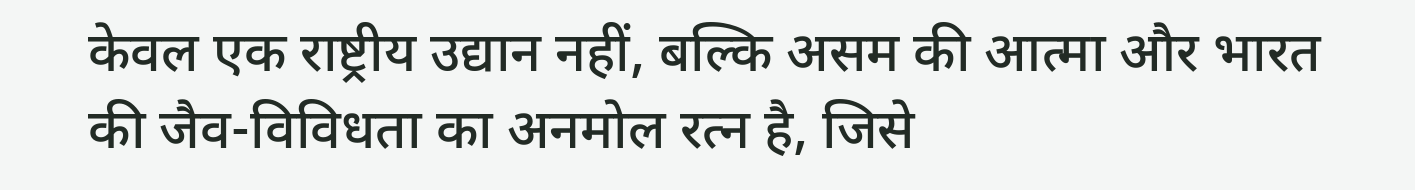केवल एक राष्ट्रीय उद्यान नहीं, बल्कि असम की आत्मा और भारत की जैव-विविधता का अनमोल रत्न है, जिसे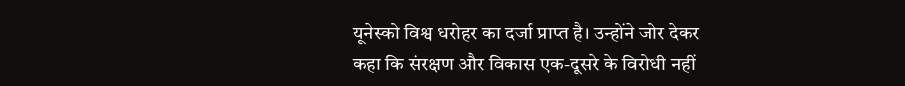यूनेस्को विश्व धरोहर का दर्जा प्राप्त है। उन्होंने जोर देकर कहा कि संरक्षण और विकास एक-दूसरे के विरोधी नहीं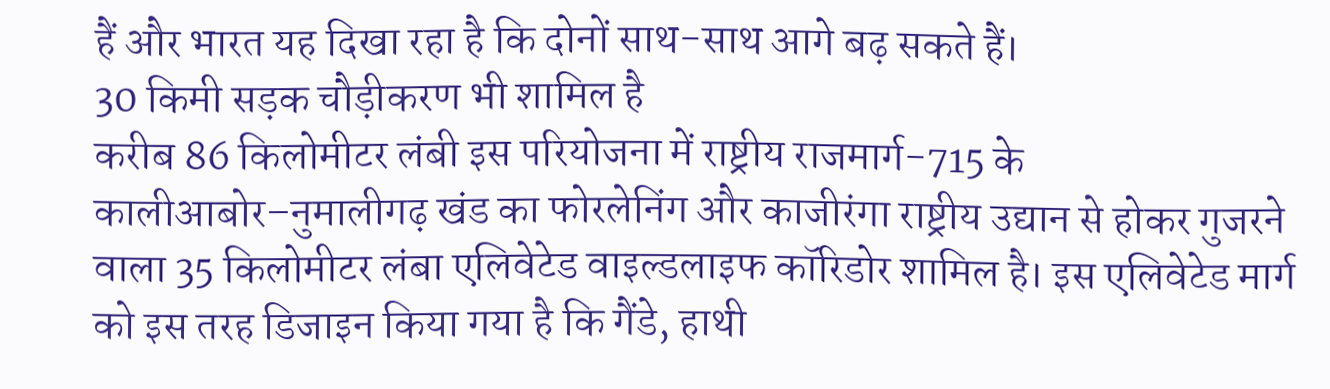हैं और भारत यह दिखा रहा है कि दोनों साथ-साथ आगे बढ़ सकते हैं।
30 किमी सड़क चौड़ीकरण भी शामिल है
करीब 86 किलोमीटर लंबी इस परियोजना में राष्ट्रीय राजमार्ग-715 के कालीआबोर–नुमालीगढ़ खंड का फोरलेनिंग और काजीरंगा राष्ट्रीय उद्यान से होकर गुजरने वाला 35 किलोमीटर लंबा एलिवेटेड वाइल्डलाइफ कॉरिडोर शामिल है। इस एलिवेटेड मार्ग को इस तरह डिजाइन किया गया है कि गैंडे, हाथी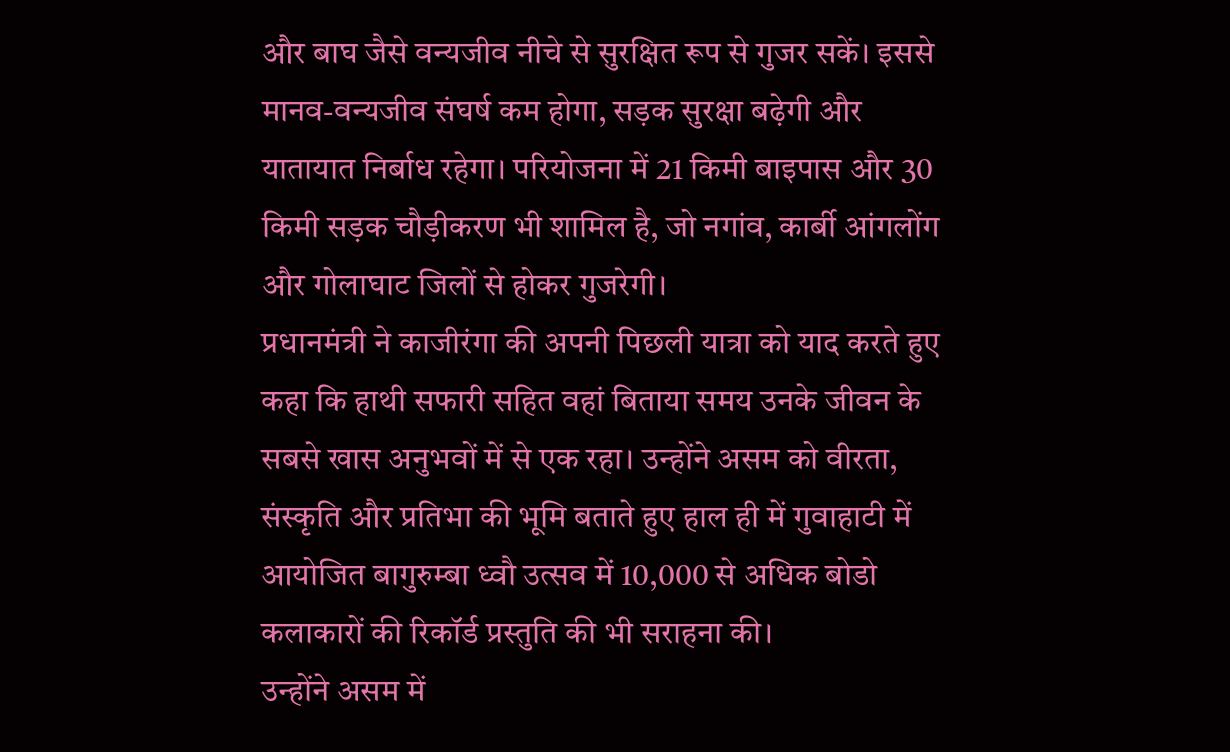और बाघ जैसे वन्यजीव नीचे से सुरक्षित रूप से गुजर सकें। इससे मानव-वन्यजीव संघर्ष कम होगा, सड़क सुरक्षा बढ़ेगी और यातायात निर्बाध रहेगा। परियोजना में 21 किमी बाइपास और 30 किमी सड़क चौड़ीकरण भी शामिल है, जो नगांव, कार्बी आंगलोंग और गोलाघाट जिलों से होकर गुजरेगी।
प्रधानमंत्री ने काजीरंगा की अपनी पिछली यात्रा को याद करते हुए कहा कि हाथी सफारी सहित वहां बिताया समय उनके जीवन के सबसे खास अनुभवों में से एक रहा। उन्होंने असम को वीरता, संस्कृति और प्रतिभा की भूमि बताते हुए हाल ही में गुवाहाटी में आयोजित बागुरुम्बा ध्वौ उत्सव में 10,000 से अधिक बोडो कलाकारों की रिकॉर्ड प्रस्तुति की भी सराहना की।
उन्होंने असम में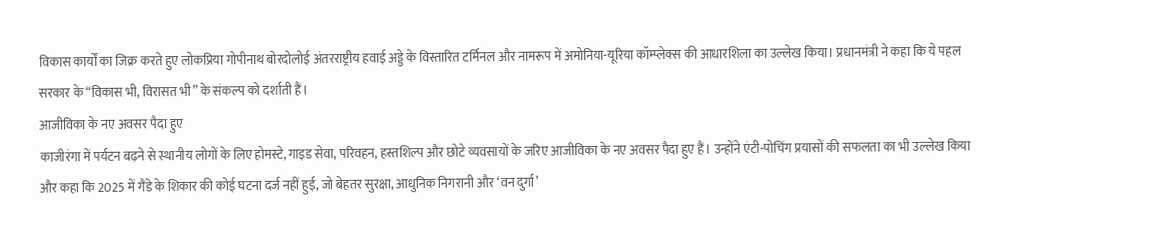विकास कार्यों का जिक्र करते हुए लोकप्रिया गोपीनाथ बोरदोलोई अंतरराष्ट्रीय हवाई अड्डे के विस्तारित टर्मिनल और नामरूप में अमोनिया-यूरिया कॉम्प्लेक्स की आधारशिला का उल्लेख किया। प्रधानमंत्री ने कहा कि ये पहल सरकार के “विकास भी, विरासत भी” के संकल्प को दर्शाती हैं।
आजीविका के नए अवसर पैदा हुए
काजीरंगा में पर्यटन बढ़ने से स्थानीय लोगों के लिए होमस्टे, गाइड सेवा, परिवहन, हस्तशिल्प और छोटे व्यवसायों के जरिए आजीविका के नए अवसर पैदा हुए हैं। उन्होंने एंटी-पोचिंग प्रयासों की सफलता का भी उल्लेख किया और कहा कि 2025 में गैंडे के शिकार की कोई घटना दर्ज नहीं हुई, जो बेहतर सुरक्षा, आधुनिक निगरानी और ‘वन दुर्गा’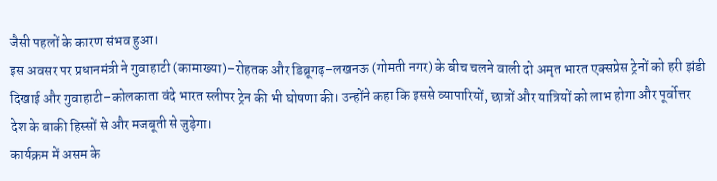जैसी पहलों के कारण संभव हुआ।
इस अवसर पर प्रधानमंत्री ने गुवाहाटी (कामाख्या)–रोहतक और डिब्रूगढ़–लखनऊ (गोमती नगर) के बीच चलने वाली दो अमृत भारत एक्सप्रेस ट्रेनों को हरी झंडी दिखाई और गुवाहाटी–कोलकाता वंदे भारत स्लीपर ट्रेन की भी घोषणा की। उन्होंने कहा कि इससे व्यापारियों, छात्रों और यात्रियों को लाभ होगा और पूर्वोत्तर देश के बाकी हिस्सों से और मजबूती से जुड़ेगा।
कार्यक्रम में असम के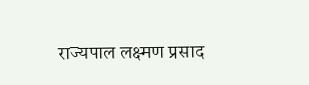राज्यपाल लक्ष्मण प्रसाद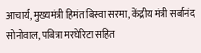आचार्य, मुख्यमंत्री हिमंत बिस्वा सरमा, केंद्रीय मंत्री सर्बानंद सोनोवाल, पबित्रा मरघेरिटा सहित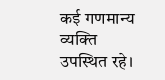कई गणमान्य व्यक्ति उपस्थित रहे।